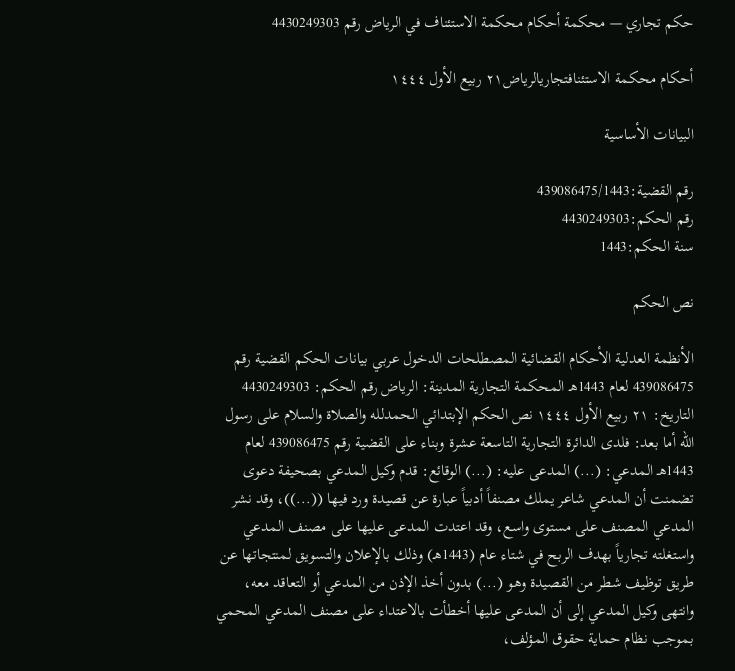حكم تجاري — محكمة أحكام محكمة الاستئناف في الرياض رقم 4430249303

أحكام محكمة الاستئنافتجاريالرياض٢١ ربيع الأول ١٤٤٤

البيانات الأساسية

رقم القضية:439086475/1443
رقم الحكم:4430249303
سنة الحكم:1443

نص الحكم

الأنظمة العدلية الأحكام القضائية المصطلحات الدخول عربي بيانات الحكم القضية رقم 439086475 لعام 1443هـ المحكمة التجارية المدينة: الرياض رقم الحكم: 4430249303 التاريخ: ٢١ ربيع الأول ١٤٤٤ نص الحكم الإبتدائي الحمدلله والصلاة والسلام على رسول الله أما بعد: فلدى الدائرة التجارية التاسعة عشرة وبناء على القضية رقم 439086475 لعام 1443هـ المدعي: (...) المدعى عليه: (...) الوقائع: قدم وكيل المدعي بصحيفة دعوى تضمنت أن المدعي شاعر يملك مصنفاً أدبياً عبارة عن قصيدة ورد فيها ((...))، وقد نشر المدعي المصنف على مستوى واسع، وقد اعتدت المدعى عليها على مصنف المدعي واستغلته تجارياً بهدف الربح في شتاء عام (1443هـ) وذلك بالإعلان والتسويق لمنتجاتها عن طريق توظيف شطر من القصيدة وهو (...) بدون أخذ الإذن من المدعي أو التعاقد معه، وانتهى وكيل المدعي إلى أن المدعى عليها أخطأت بالاعتداء على مصنف المدعي المحمي بموجب نظام حماية حقوق المؤلف،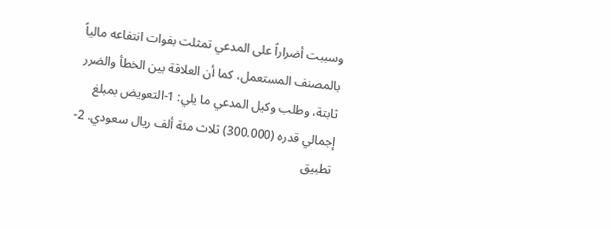وسببت أضراراً على المدعي تمثلت بفوات انتفاعه مالياً بالمصنف المستعمل، كما أن العلاقة بين الخطأ والضرر ثابتة، وطلب وكيل المدعي ما يلي: 1-التعويض بمبلغ إجمالي قدره (300.000) ثلاث مئة ألف ريال سعودي. 2-تطبيق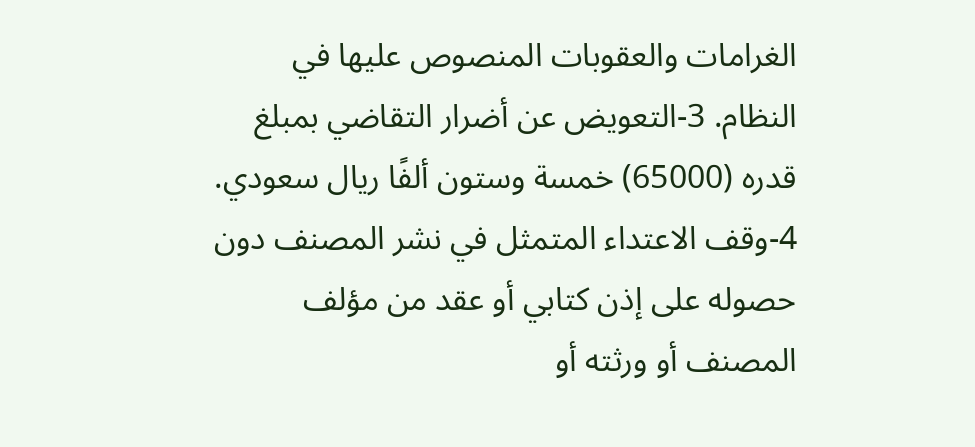الغرامات والعقوبات المنصوص عليها في النظام. 3-التعويض عن أضرار التقاضي بمبلغ قدره (65000) خمسة وستون ألفًا ريال سعودي. 4-وقف الاعتداء المتمثل في نشر المصنف دون حصوله على إذن كتابي أو عقد من مؤلف المصنف أو ورثته أو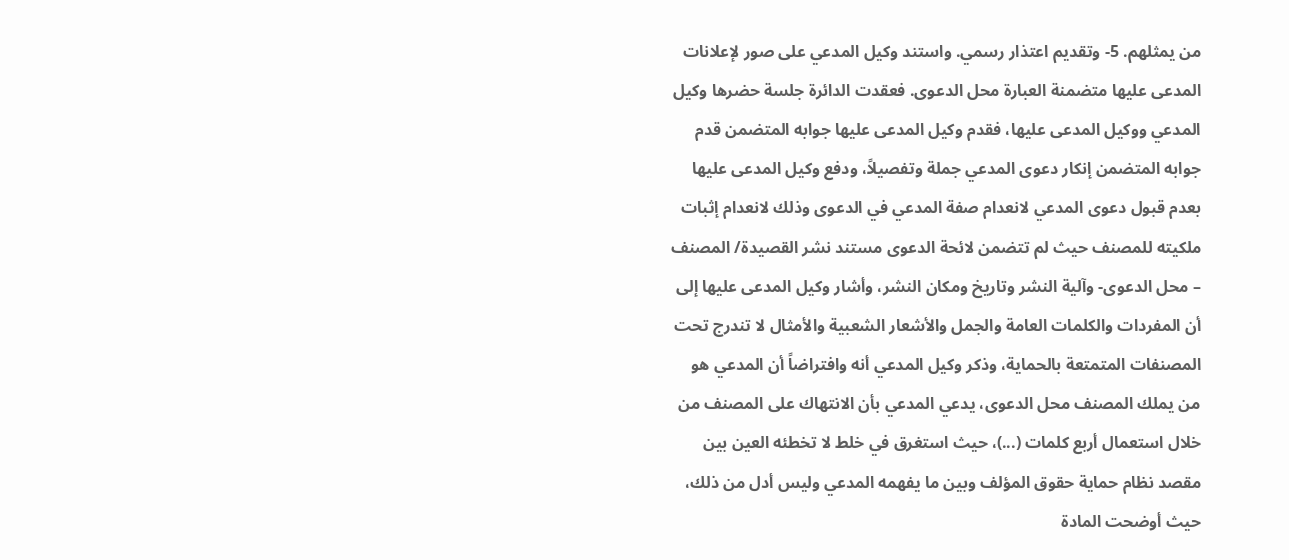من يمثلهم. 5- وتقديم اعتذار رسمي. واستند وكيل المدعي على صور لإعلانات المدعى عليها متضمنة العبارة محل الدعوى. فعقدت الدائرة جلسة حضرها وكيل المدعي ووكيل المدعى عليها، فقدم وكيل المدعى عليها جوابه المتضمن قدم جوابه المتضمن إنكار دعوى المدعي جملة وتفصيلاً، ودفع وكيل المدعى عليها بعدم قبول دعوى المدعي لانعدام صفة المدعي في الدعوى وذلك لانعدام إثبات ملكيته للمصنف حيث لم تتضمن لائحة الدعوى مستند نشر القصيدة/ المصنف – محل الدعوى- وآلية النشر وتاريخ ومكان النشر، وأشار وكيل المدعى عليها إلى أن المفردات والكلمات العامة والجمل والأشعار الشعبية والأمثال لا تندرج تحت المصنفات المتمتعة بالحماية، وذكر وكيل المدعي أنه وافتراضاً أن المدعي هو من يملك المصنف محل الدعوى، يدعي المدعي بأن الانتهاك على المصنف من خلال استعمال أربع كلمات (...)، حيث استغرق في خلط لا تخطئه العين بين مقصد نظام حماية حقوق المؤلف وبين ما يفهمه المدعي وليس أدل من ذلك، حيث أوضحت المادة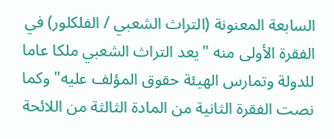السابعة المعنونة (التراث الشعبي / الفلكلور) في الفقرة الأولى منه "يعد التراث الشعبي ملكا عاما للدولة وتمارس الهيئة حقوق المؤلف عليه" وكما نصت الفقرة الثانية من المادة الثالثة من اللائحة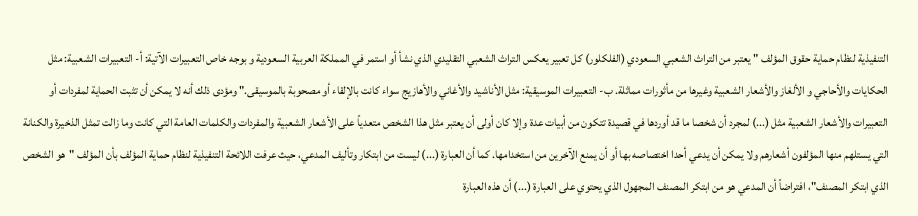التنفيذية لنظام حماية حقوق المؤلف " يعتبر من التراث الشعبي السعودي (الفلكلور) كل تعبير يعكس التراث الشعبي التقليدي الذي نشأ أو استمر في المملكة العربية السعودية و بوجه خاص التعبيرات الآتية: أ- التعبيرات الشعبية: مثل الحكايات والأحاجي و الألغاز والأشعار الشعبية وغيرها من مأثورات مماثلة. ب- التعبيرات الموسيقية: مثل الأناشيد والأغاني والأهازيج سواء كانت بالإلقاء أو مصحوبة بالموسيقى." ومؤدى ذلك أنه لا يمكن أن تثبت الحماية لمفردات أو التعبيرات والأشعار الشعبية مثل (...) لمجرد أن شخصا ما قد أوردها في قصيدة تتكون من أبيات عدة وإلا كان أولى أن يعتبر مثل هذا الشخص متعدياً على الأشعار الشعبية والمفردات والكلمات العامة التي كانت وما زالت تمثل الذخيرة والكنانة التي يستلهم منها المؤلفون أشعارهم ولا يمكن أن يدعي أحدا اختصاصه بها أو أن يمنع الآخرين من استخدامها. كما أن العبارة (...) ليست من ابتكار وتأليف المدعي، حيث عرفت اللائحة التنفيذية لنظام حماية المؤلف بأن المؤلف "هو الشخص الذي ابتكر المصنف"، افتراضاً أن المدعي هو من ابتكر المصنف المجهول الذي يحتوي على العبارة (...) أن هذه العبارة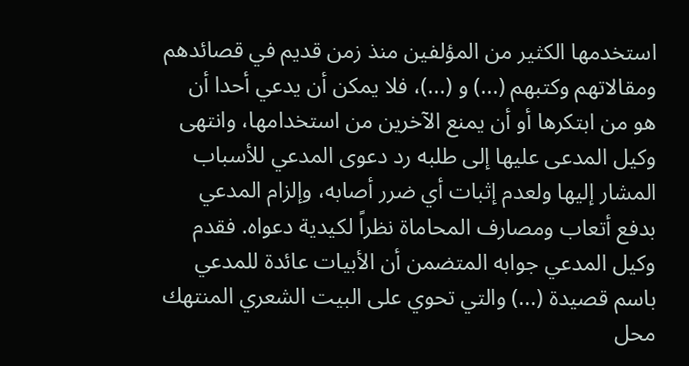استخدمها الكثير من المؤلفين منذ زمن قديم في قصائدهم ومقالاتهم وكتبهم (...) و (...)، فلا يمكن أن يدعي أحدا أن هو من ابتكرها أو أن يمنع الآخرين من استخدامها، وانتهى وكيل المدعى عليها إلى طلبه رد دعوى المدعي للأسباب المشار إليها ولعدم إثبات أي ضرر أصابه، وإلزام المدعي بدفع أتعاب ومصارف المحاماة نظراً لكيدية دعواه. فقدم وكيل المدعي جوابه المتضمن أن الأبيات عائدة للمدعي باسم قصيدة (...) والتي تحوي على البيت الشعري المنتهك محل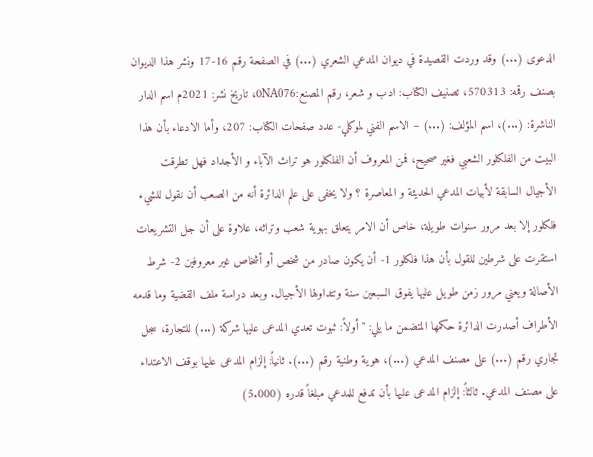الدعوى (...) وقد وردت القصيدة في ديوان المدعي الشعري (...) في الصفحة رقم 16-17 ونشر هذا الديوان بصنف رقمه: 570313، تصنيف الكتاب: ادب و شعر، رقم المصنع:0NA076، تاريخ نشر: 2021م اسم الدار الناشرة: (...)، اسم المؤلف: (...) – الاسم الفني لموكلي- عدد صفحات الكتاب: 207، وأما الادعاء بأن هذا البيت من الفلكلور الشعبي فغير صحيح، فمن المعروف أن الفلكلور هو تراث الآباء و الأجداد فهل تطرقت الأجيال السابقة لأبيات المدعي الحديثة و المعاصرة ؟ ولا يخفى على علم الدائرة أنه من الصعب أن نقول للشيء فلكلور إلا بعد مرور سنوات طويلة، خاص أن الامر يتعلق بهوية شعب وتراثه، علاوة على أن جل التشريعات استقرت على شرطين للقول بأن هذا فلكلور 1- أن يكون صادر من شخص أو أشخاص غير معروفين 2- شرط الأصالة ويعني مرور زمن طويل عليها يفوق السبعين سنة وتتداولها الأجيال. وبعد دراسة ملف القضية وما قدمه الأطراف أصدرت الدائرة حكمها المتضمن ما يلي: " أولاً: ثبوت تعدي المدعى عليها شركة (...) للتجارة، سجل تجاري رقم (...) على مصنف المدعي (...)، هوية وطنية رقم (...). ثانياً: إلزام المدعى عليها بوقف الاعتداء على مصنف المدعي. ثالثاً: إلزام المدعى عليها بأن تدفع للمدعي مبلغاً قدره (5.000)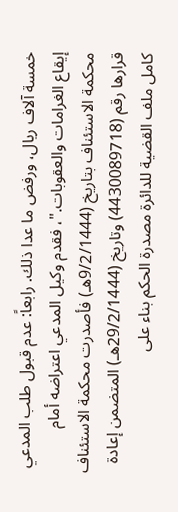خمسة آلاف ريال، ورفض ما عدا ذلك. رابعاً: عدم قبول طلب المدعي إيقاع الغرامات والعقوبات."، فقدم وكيل المدعي اعتراضه أمام محكمة الاستئناف بتاريخ (9/2/1444هـ) فأصدرت محكمة الاستئناف قرارها رقم (4430089718) وتاريخ (29/2/1444هـ) المتضمن إعادة كامل ملف القضية للدائرة مصدرة الحكم بناء على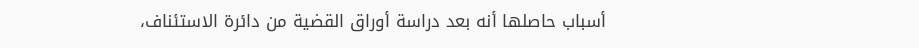أسباب حاصلها أنه بعد دراسة أوراق القضية من دائرة الاستئناف،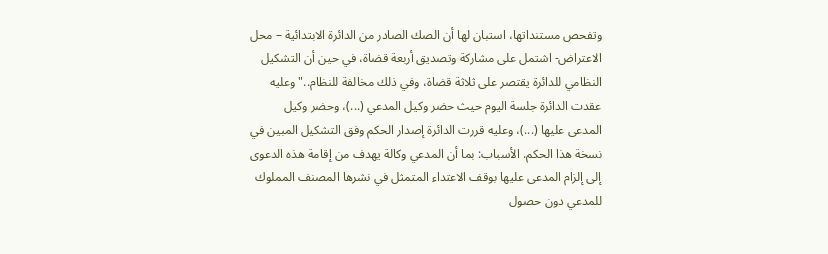وتفحص مستنداتها، استبان لها أن الصك الصادر من الدائرة الابتدائية – محل الاعتراض- اشتمل على مشاركة وتصديق أربعة قضاة، في حين أن التشكيل النظامي للدائرة يقتصر على ثلاثة قضاة، وفي ذلك مخالفة للنظام.." وعليه عقدت الدائرة جلسة اليوم حيث حضر وكيل المدعي (...)، وحضر وكيل المدعى عليها (...)، وعليه قررت الدائرة إصدار الحكم وفق التشكيل المبين في نسخة هذا الحكم. الأسباب: بما أن المدعي وكالة يهدف من إقامة هذه الدعوى إلى إلزام المدعى عليها بوقف الاعتداء المتمثل في نشرها المصنف المملوك للمدعي دون حصول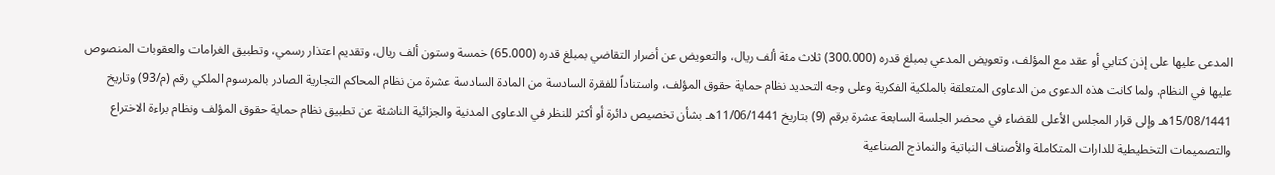المدعى عليها على إذن كتابي أو عقد مع المؤلف، وتعويض المدعي بمبلغ قدره (300.000) ثلاث مئة ألف ريال، والتعويض عن أضرار التقاضي بمبلغ قدره (65.000) خمسة وستون ألف ريال، وتقديم اعتذار رسمي، وتطبيق الغرامات والعقوبات المنصوص عليها في النظام. ولما كانت هذه الدعوى من الدعاوى المتعلقة بالملكية الفكرية وعلى وجه التحديد نظام حماية حقوق المؤلف، واستناداً للفقرة السادسة من المادة السادسة عشرة من نظام المحاكم التجارية الصادر بالمرسوم الملكي رقم (م/93) وتاريخ 15/08/1441هـ وإلى قرار المجلس الأعلى للقضاء في محضر الجلسة السابعة عشرة برقم (9) بتاريخ 11/06/1441هـ بشأن تخصيص دائرة أو أكثر للنظر في الدعاوى المدنية والجزائية الناشئة عن تطبيق نظام حماية حقوق المؤلف ونظام براءة الاختراع والتصميمات التخطيطية للدارات المتكاملة والأصناف النباتية والنماذج الصناعية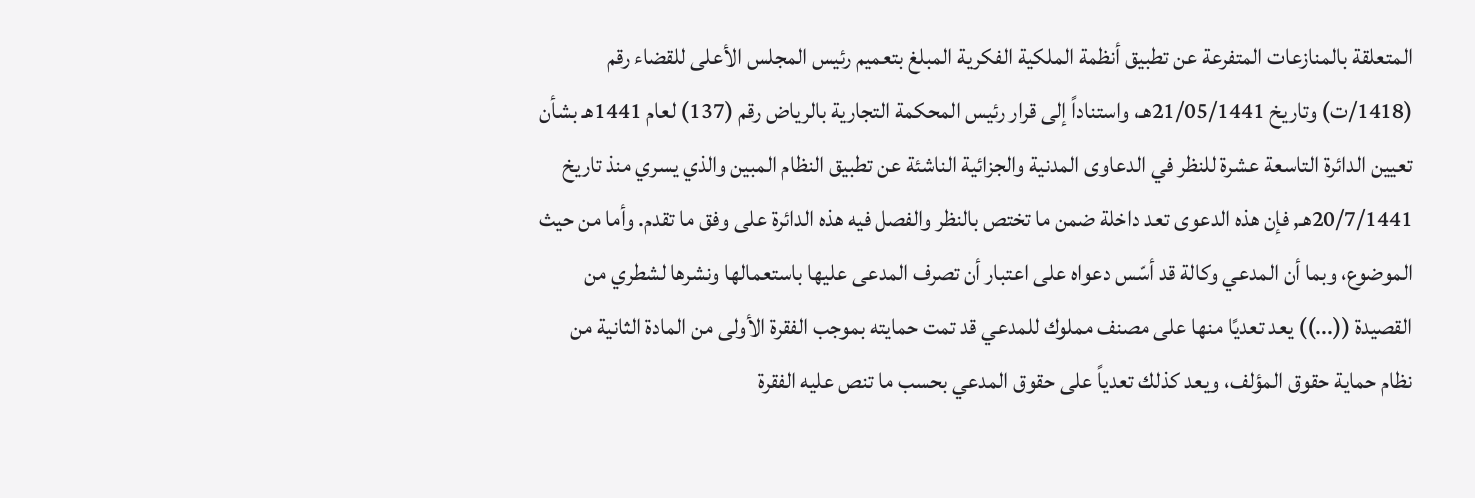المتعلقة بالمنازعات المتفرعة عن تطبيق أنظمة الملكية الفكرية المبلغ بتعميم رئيس المجلس الأعلى للقضاء رقم (1418/ت) وتاريخ 21/05/1441هـ، واستناداً إلى قرار رئيس المحكمة التجارية بالرياض رقم (137) لعام 1441هـ بشأن تعيين الدائرة التاسعة عشرة للنظر في الدعاوى المدنية والجزائية الناشئة عن تطبيق النظام المبين والذي يسري منذ تاريخ 20/7/1441هـ, فإن هذه الدعوى تعد داخلة ضمن ما تختص بالنظر والفصل فيه هذه الدائرة على وفق ما تقدم. وأما من حيث الموضوع، وبما أن المدعي وكالة قد أسّس دعواه على اعتبار أن تصرف المدعى عليها باستعمالها ونشرها لشطري من القصيدة ((...)) يعد تعديًا منها على مصنف مملوك للمدعي قد تمت حمايته بموجب الفقرة الأولى من المادة الثانية من نظام حماية حقوق المؤلف، ويعد كذلك تعدياً على حقوق المدعي بحسب ما تنص عليه الفقرة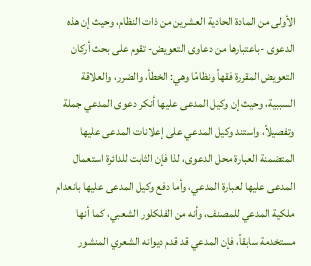الأولى من المادة الحادية العشرين من ذات النظام، وحيث إن هذه الدعوى -باعتبارها من دعاوى التعويض- تقوم على بحث أركان التعويض المقررة فقهاً ونظامًا وهي: الخطأ، والضرر، والعلاقة السببية، وحيث إن وكيل المدعى عليها أنكر دعوى المدعي جملة وتفصيلاً، واستند وكيل المدعي على إعلانات المدعى عليها المتضمنة العبارة محل الدعوى، لذا فإن الثابت للدائرة استعمال المدعى عليها لعبارة المدعي، وأما دفع وكيل المدعى عليها بانعدام ملكية المدعي للمصنف، وأنه من الفلكلور الشعبي، كما أنها مستخدمة سابقاً، فإن المدعي قد قدم ديوانه الشعري المنشور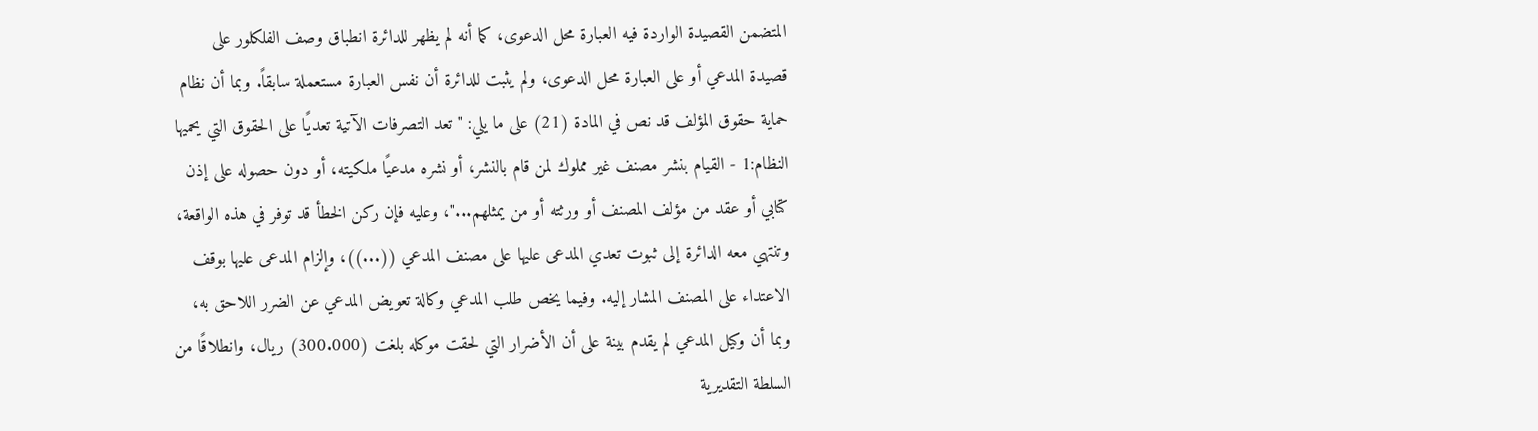المتضمن القصيدة الواردة فيه العبارة محل الدعوى، كما أنه لم يظهر للدائرة انطباق وصف الفلكلور على قصيدة المدعي أو على العبارة محل الدعوى، ولم يثبت للدائرة أن نفس العبارة مستعملة سابقاً. وبما أن نظام حماية حقوق المؤلف قد نص في المادة (21) على ما يلي: "تعد التصرفات الآتية تعديًا على الحقوق التي يحميها النظام:1 - القيام بنشر مصنف غير مملوك لمن قام بالنشر، أو نشره مدعيًا ملكيته، أو دون حصوله على إذن كتابي أو عقد من مؤلف المصنف أو ورثته أو من يمثلهم..."، وعليه فإن ركن الخطأ قد توفر في هذه الواقعة، وتنتهي معه الدائرة إلى ثبوت تعدي المدعى عليها على مصنف المدعي ((...))، وإلزام المدعى عليها بوقف الاعتداء على المصنف المشار إليه. وفيما يخص طلب المدعي وكالة تعويض المدعي عن الضرر اللاحق به، وبما أن وكيل المدعي لم يقدم بينة على أن الأضرار التي لحقت موكله بلغت (300.000) ريال، وانطلاقًا من السلطة التقديرية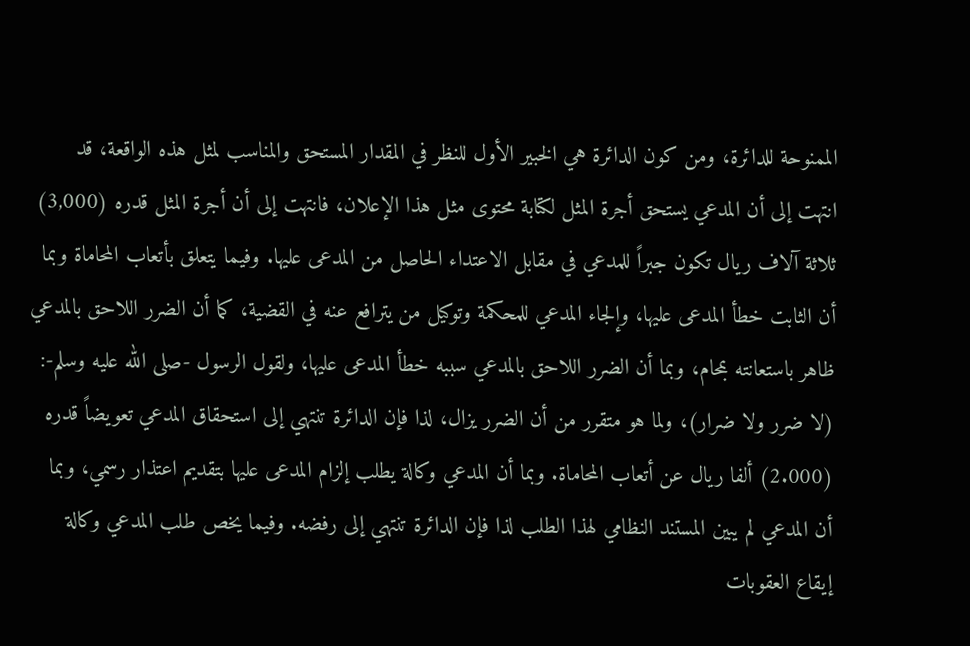الممنوحة للدائرة، ومن كون الدائرة هي الخبير الأول للنظر في المقدار المستحق والمناسب لمثل هذه الواقعة، قد انتهت إلى أن المدعي يستحق أجرة المثل لكتابة محتوى مثل هذا الإعلان، فانتهت إلى أن أجرة المثل قدره (3,000) ثلاثة آلاف ريال تكون جبراً للمدعي في مقابل الاعتداء الحاصل من المدعى عليها. وفيما يتعلق بأتعاب المحاماة وبما أن الثابت خطأ المدعى عليها، وإلجاء المدعي للمحكمة وتوكيل من يترافع عنه في القضية، كما أن الضرر اللاحق بالمدعي ظاهر باستعانته بمحام، وبما أن الضرر اللاحق بالمدعي سببه خطأ المدعى عليها، ولقول الرسول -صلى الله عليه وسلم-: (لا ضرر ولا ضرار)، ولما هو متقرر من أن الضرر يزال، لذا فإن الدائرة تنتهي إلى استحقاق المدعي تعويضاً قدره (2.000) ألفا ريال عن أتعاب المحاماة. وبما أن المدعي وكالة يطلب إلزام المدعى عليها بتقديم اعتذار رسمي، وبما أن المدعي لم يبين المستند النظامي لهذا الطلب لذا فإن الدائرة تنتهي إلى رفضه. وفيما يخص طلب المدعي وكالة إيقاع العقوبات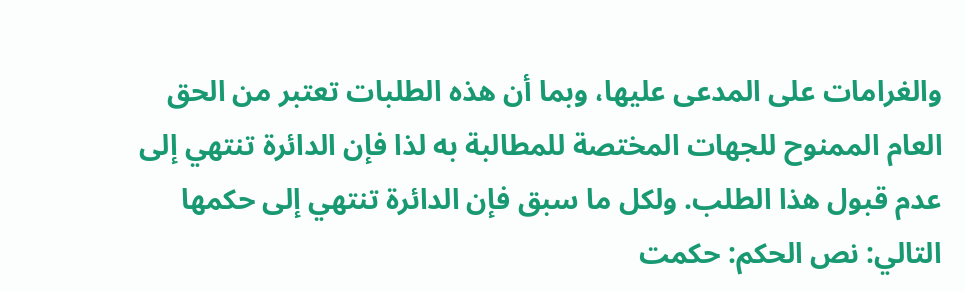والغرامات على المدعى عليها، وبما أن هذه الطلبات تعتبر من الحق العام الممنوح للجهات المختصة للمطالبة به لذا فإن الدائرة تنتهي إلى عدم قبول هذا الطلب. ولكل ما سبق فإن الدائرة تنتهي إلى حكمها التالي: نص الحكم: حكمت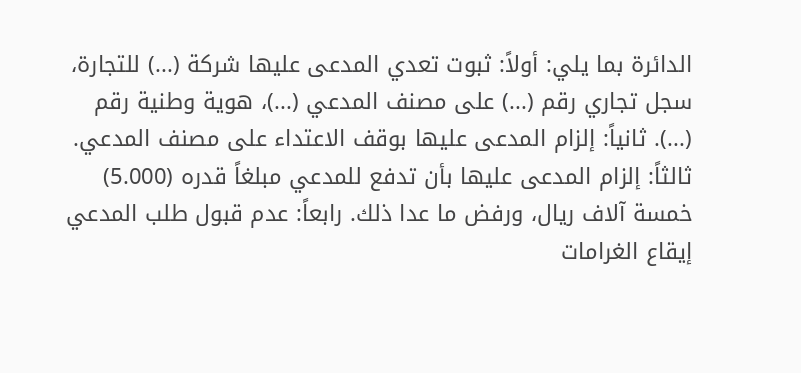الدائرة بما يلي: أولاً: ثبوت تعدي المدعى عليها شركة (...) للتجارة، سجل تجاري رقم (...) على مصنف المدعي (...)، هوية وطنية رقم (...). ثانياً: إلزام المدعى عليها بوقف الاعتداء على مصنف المدعي. ثالثاً: إلزام المدعى عليها بأن تدفع للمدعي مبلغاً قدره (5.000) خمسة آلاف ريال، ورفض ما عدا ذلك. رابعاً: عدم قبول طلب المدعي إيقاع الغرامات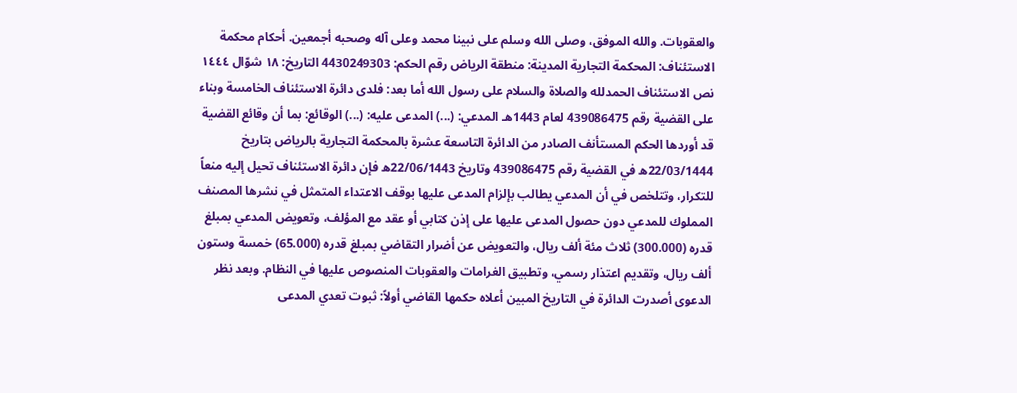والعقوبات. والله الموفق، وصلى الله وسلم على نبينا محمد وعلى آله وصحبه أجمعين. أحكام محكمة الاستئناف: المحكمة التجارية المدينة: منطقة الرياض رقم الحكم: 4430249303 التاريخ: ١٨ شوّال ١٤٤٤ نص الاستئناف الحمدلله والصلاة والسلام على رسول الله أما بعد: فلدى دائرة الاستئناف الخامسة وبناء على القضية رقم 439086475 لعام 1443هـ المدعي: (...) المدعى عليه: (...) الوقائع: بما أن وقائع القضية قد أوردها الحكم المستأنف الصادر من الدائرة التاسعة عشرة بالمحكمة التجارية بالرياض بتاريخ 22/03/1444ه في القضية رقم 439086475 وتاريخ 22/06/1443ه فإن دائرة الاستئناف تحيل إليه منعاً للتكرار، وتتلخص في أن المدعي يطالب بإلزام المدعى عليها بوقف الاعتداء المتمثل في نشرها المصنف المملوك للمدعي دون حصول المدعى عليها على إذن كتابي أو عقد مع المؤلف، وتعويض المدعي بمبلغ قدره (300.000) ثلاث مئة ألف ريال، والتعويض عن أضرار التقاضي بمبلغ قدره (65.000) خمسة وستون ألف ريال، وتقديم اعتذار رسمي، وتطبيق الغرامات والعقوبات المنصوص عليها في النظام. وبعد نظر الدعوى أصدرت الدائرة في التاريخ المبين أعلاه حكمها القاضي أولاً: ثبوت تعدي المدعى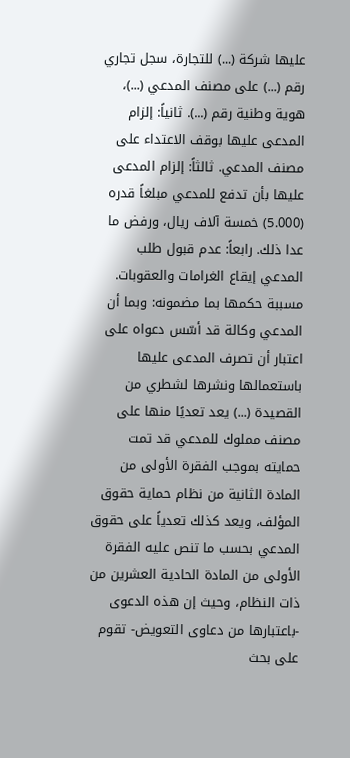عليها شركة (...) للتجارة، سجل تجاري رقم (...) على مصنف المدعي (...)، هوية وطنية رقم (...). ثانياً: إلزام المدعى عليها بوقف الاعتداء على مصنف المدعي. ثالثاً: إلزام المدعى عليها بأن تدفع للمدعي مبلغاً قدره (5.000) خمسة آلاف ريال، ورفض ما عدا ذلك. رابعاً: عدم قبول طلب المدعي إيقاع الغرامات والعقوبات. مسببة حكمها بما مضمونه: وبما أن المدعي وكالة قد أسّس دعواه على اعتبار أن تصرف المدعى عليها باستعمالها ونشرها لشطري من القصيدة (...) يعد تعديًا منها على مصنف مملوك للمدعي قد تمت حمايته بموجب الفقرة الأولى من المادة الثانية من نظام حماية حقوق المؤلف، ويعد كذلك تعدياً على حقوق المدعي بحسب ما تنص عليه الفقرة الأولى من المادة الحادية العشرين من ذات النظام، وحيث إن هذه الدعوى -باعتبارها من دعاوى التعويض- تقوم على بحث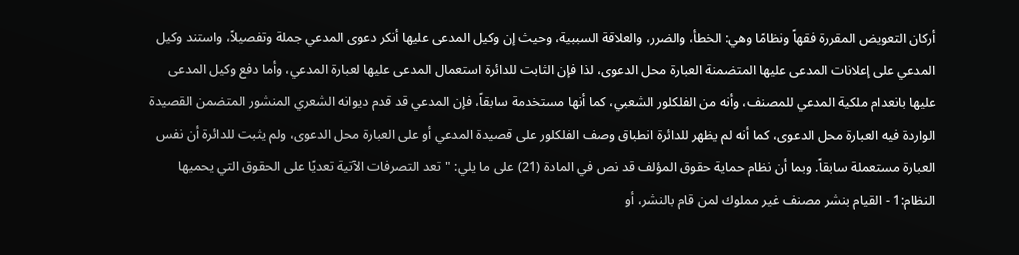أركان التعويض المقررة فقهاً ونظامًا وهي: الخطأ، والضرر، والعلاقة السببية، وحيث إن وكيل المدعى عليها أنكر دعوى المدعي جملة وتفصيلاً، واستند وكيل المدعي على إعلانات المدعى عليها المتضمنة العبارة محل الدعوى، لذا فإن الثابت للدائرة استعمال المدعى عليها لعبارة المدعي، وأما دفع وكيل المدعى عليها بانعدام ملكية المدعي للمصنف، وأنه من الفلكلور الشعبي، كما أنها مستخدمة سابقاً، فإن المدعي قد قدم ديوانه الشعري المنشور المتضمن القصيدة الواردة فيه العبارة محل الدعوى، كما أنه لم يظهر للدائرة انطباق وصف الفلكلور على قصيدة المدعي أو على العبارة محل الدعوى، ولم يثبت للدائرة أن نفس العبارة مستعملة سابقاً. وبما أن نظام حماية حقوق المؤلف قد نص في المادة (21) على ما يلي: "تعد التصرفات الآتية تعديًا على الحقوق التي يحميها النظام:1 - القيام بنشر مصنف غير مملوك لمن قام بالنشر، أو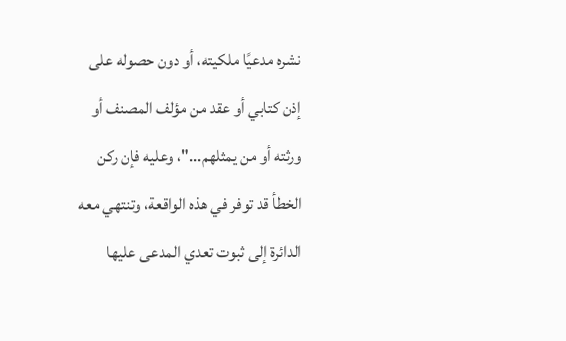نشره مدعيًا ملكيته، أو دون حصوله على إذن كتابي أو عقد من مؤلف المصنف أو ورثته أو من يمثلهم..."، وعليه فإن ركن الخطأ قد توفر في هذه الواقعة، وتنتهي معه الدائرة إلى ثبوت تعدي المدعى عليها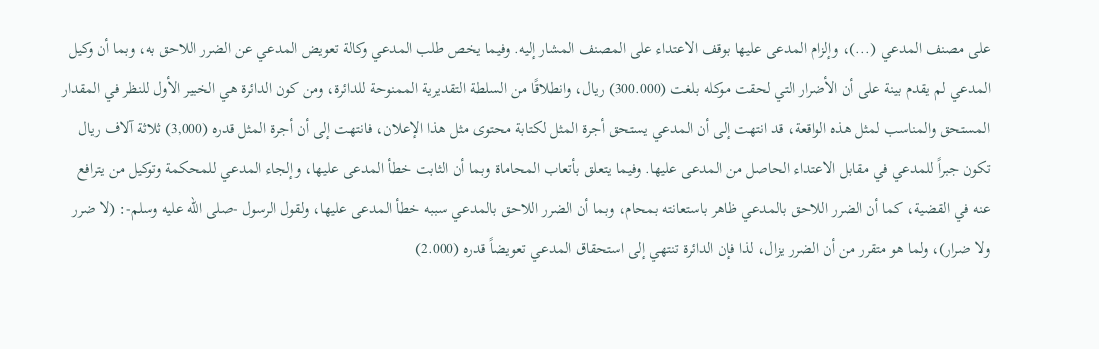على مصنف المدعي (...)، وإلزام المدعى عليها بوقف الاعتداء على المصنف المشار إليه. وفيما يخص طلب المدعي وكالة تعويض المدعي عن الضرر اللاحق به، وبما أن وكيل المدعي لم يقدم بينة على أن الأضرار التي لحقت موكله بلغت (300.000) ريال، وانطلاقًا من السلطة التقديرية الممنوحة للدائرة، ومن كون الدائرة هي الخبير الأول للنظر في المقدار المستحق والمناسب لمثل هذه الواقعة، قد انتهت إلى أن المدعي يستحق أجرة المثل لكتابة محتوى مثل هذا الإعلان، فانتهت إلى أن أجرة المثل قدره (3,000) ثلاثة آلاف ريال تكون جبراً للمدعي في مقابل الاعتداء الحاصل من المدعى عليها. وفيما يتعلق بأتعاب المحاماة وبما أن الثابت خطأ المدعى عليها، وإلجاء المدعي للمحكمة وتوكيل من يترافع عنه في القضية، كما أن الضرر اللاحق بالمدعي ظاهر باستعانته بمحام، وبما أن الضرر اللاحق بالمدعي سببه خطأ المدعى عليها، ولقول الرسول -صلى الله عليه وسلم-: (لا ضرر ولا ضرار)، ولما هو متقرر من أن الضرر يزال، لذا فإن الدائرة تنتهي إلى استحقاق المدعي تعويضاً قدره (2.000)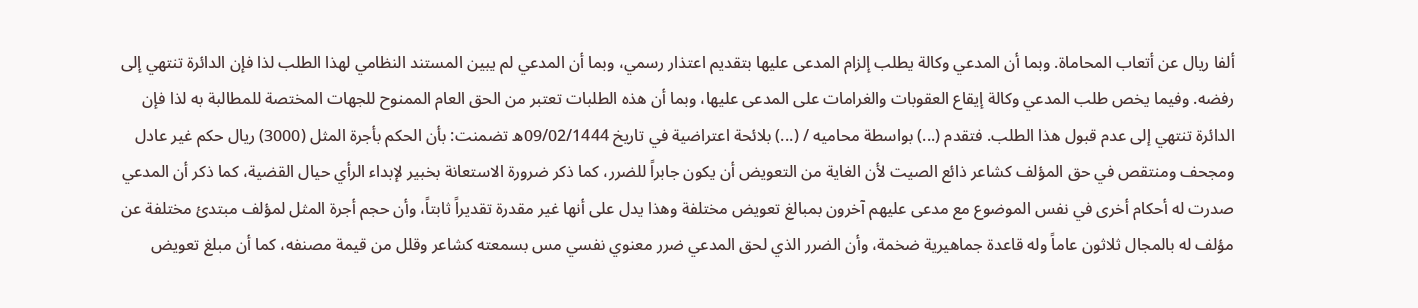ألفا ريال عن أتعاب المحاماة. وبما أن المدعي وكالة يطلب إلزام المدعى عليها بتقديم اعتذار رسمي، وبما أن المدعي لم يبين المستند النظامي لهذا الطلب لذا فإن الدائرة تنتهي إلى رفضه. وفيما يخص طلب المدعي وكالة إيقاع العقوبات والغرامات على المدعى عليها، وبما أن هذه الطلبات تعتبر من الحق العام الممنوح للجهات المختصة للمطالبة به لذا فإن الدائرة تنتهي إلى عدم قبول هذا الطلب. فتقدم (...) بواسطة محاميه / (...) بلائحة اعتراضية في تاريخ 09/02/1444ه تضمنت: بأن الحكم بأجرة المثل (3000) ريال حكم غير عادل ومجحف ومنتقص في حق المؤلف كشاعر ذائع الصيت لأن الغاية من التعويض أن يكون جابراً للضرر، كما ذكر ضرورة الاستعانة بخبير لإبداء الرأي حيال القضية، كما ذكر أن المدعي صدرت له أحكام أخرى في نفس الموضوع مع مدعى عليهم آخرون بمبالغ تعويض مختلفة وهذا يدل على أنها غير مقدرة تقديراً ثابتاً، وأن حجم أجرة المثل لمؤلف مبتدئ مختلفة عن مؤلف له بالمجال ثلاثون عاماً وله قاعدة جماهيرية ضخمة، وأن الضرر الذي لحق المدعي ضرر معنوي نفسي مس بسمعته كشاعر وقلل من قيمة مصنفه، كما أن مبلغ تعويض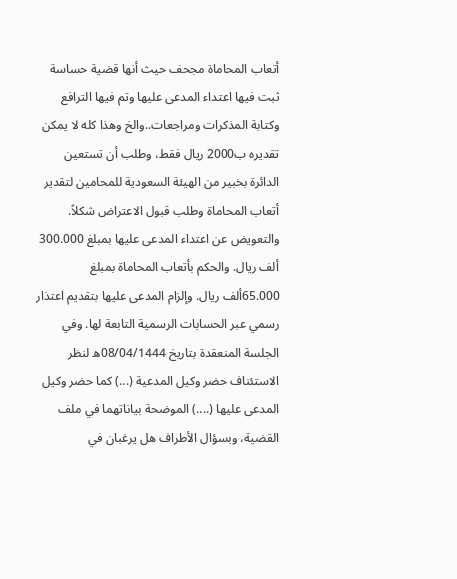أتعاب المحاماة مجحف حيث أنها قضية حساسة ثبت فيها اعتداء المدعى عليها وتم فيها الترافع وكتابة المذكرات ومراجعات..والخ وهذا كله لا يمكن تقديره ب2000 ريال فقط، وطلب أن تستعين الدائرة بخبير من الهيئة السعودية للمحامين لتقدير أتعاب المحاماة وطلب قبول الاعتراض شكلاً. والتعويض عن اعتداء المدعى عليها بمبلغ 300.000 ألف ريال. والحكم بأتعاب المحاماة بمبلغ 65.000ألف ريال. وإلزام المدعى عليها بتقديم اعتذار رسمي عبر الحسابات الرسمية التابعة لها. وفي الجلسة المنعقدة بتاريخ 08/04/1444ه لنظر الاستئناف حضر وكيل المدعية (...) كما حضر وكيل المدعى عليها (....) الموضحة بياناتهما في ملف القضية، وبسؤال الأطراف هل يرغبان في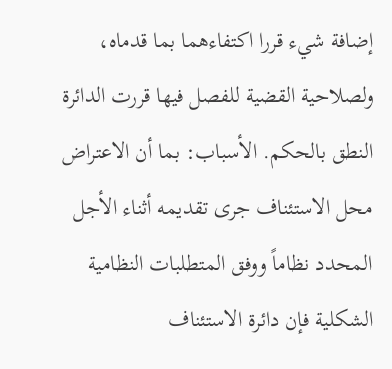إضافة شيء قررا اكتفاءهما بما قدماه، ولصلاحية القضية للفصل فيها قررت الدائرة النطق بالحكم. الأسباب: بما أن الاعتراض محل الاستئناف جرى تقديمه أثناء الأجل المحدد نظاماً ووفق المتطلبات النظامية الشكلية فإن دائرة الاستئناف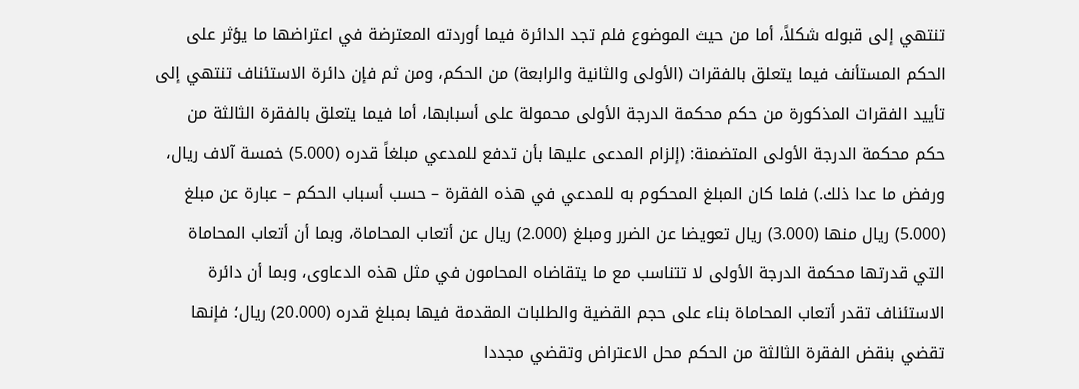تنتهي إلى قبوله شكلاً، أما من حيث الموضوع فلم تجد الدائرة فيما أوردته المعترضة في اعتراضها ما يؤثر على الحكم المستأنف فيما يتعلق بالفقرات (الأولى والثانية والرابعة) من الحكم، ومن ثم فإن دائرة الاستئناف تنتهي إلى تأييد الفقرات المذكورة من حكم محكمة الدرجة الأولى محمولة على أسبابها، أما فيما يتعلق بالفقرة الثالثة من حكم محكمة الدرجة الأولى المتضمنة: (إلزام المدعى عليها بأن تدفع للمدعي مبلغاً قدره (5.000) خمسة آلاف ريال، ورفض ما عدا ذلك.) فلما كان المبلغ المحكوم به للمدعي في هذه الفقرة – حسب أسباب الحكم – عبارة عن مبلغ (5.000) ريال منها (3.000) ريال تعويضا عن الضرر ومبلغ (2.000) ريال عن أتعاب المحاماة، وبما أن أتعاب المحاماة التي قدرتها محكمة الدرجة الأولى لا تتناسب مع ما يتقاضاه المحامون في مثل هذه الدعاوى، وبما أن دائرة الاستئناف تقدر أتعاب المحاماة بناء على حجم القضية والطلبات المقدمة فيها بمبلغ قدره (20.000) ريال؛ فإنها تقضي بنقض الفقرة الثالثة من الحكم محل الاعتراض وتقضي مجددا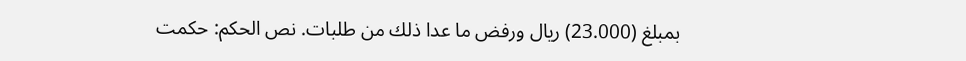بمبلغ (23.000) ريال ورفض ما عدا ذلك من طلبات. نص الحكم: حكمت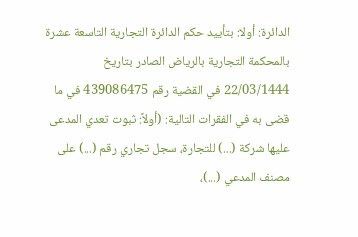الدائرة: أولا: بتأييد حكم الدائرة التجارية التاسعة عشرة بالمحكمة التجارية بالرياض الصادر بتاريخ 22/03/1444 في القضية رقم 439086475 في ما قضى به في الفقرات التالية: (أولاً: ثبوت تعدي المدعى عليها شركة (...) للتجارة، سجل تجاري رقم (...) على مصنف المدعي (...)،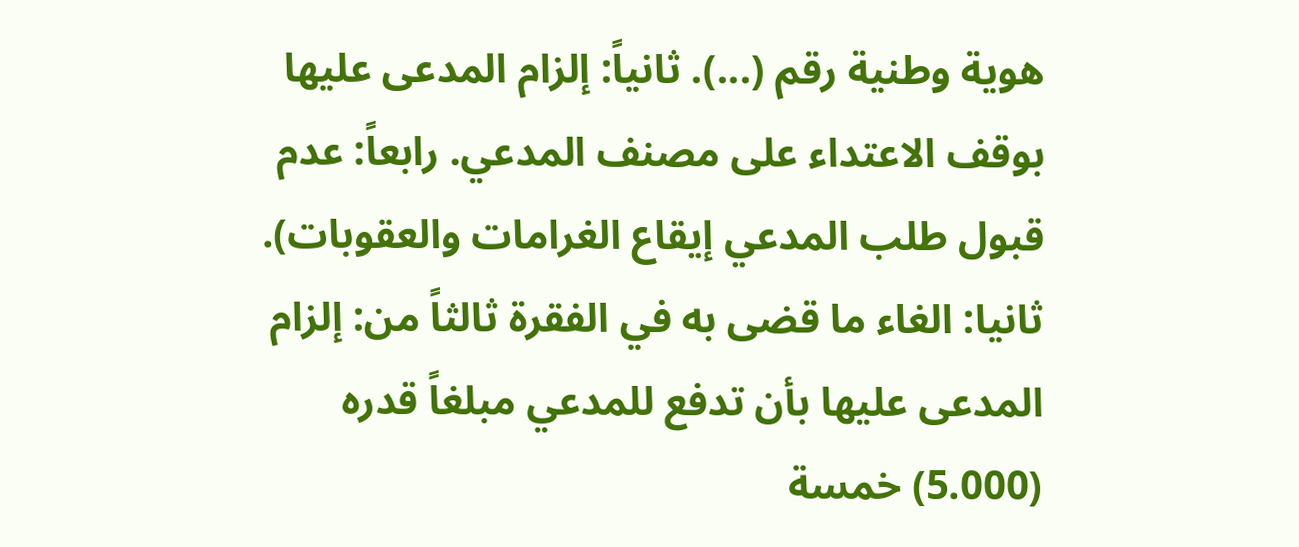هوية وطنية رقم (...). ثانياً: إلزام المدعى عليها بوقف الاعتداء على مصنف المدعي. رابعاً: عدم قبول طلب المدعي إيقاع الغرامات والعقوبات). ثانيا: الغاء ما قضى به في الفقرة ثالثاً من: إلزام المدعى عليها بأن تدفع للمدعي مبلغاً قدره (5.000) خمسة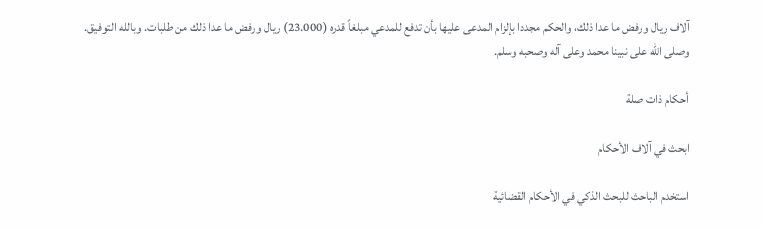آلاف ريال ورفض ما عدا ذلك، والحكم مجددا بإلزام المدعى عليها بأن تدفع للمدعي مبلغاً قدره (23.000) ريال ورفض ما عدا ذلك من طلبات. وبالله التوفيق. وصلى الله على نبينا محمد وعلى آله وصحبه وسلم.

أحكام ذات صلة

ابحث في آلاف الأحكام

استخدم الباحث للبحث الذكي في الأحكام القضائية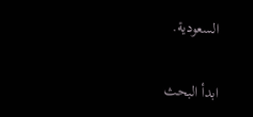السعودية.

ابدأ البحث